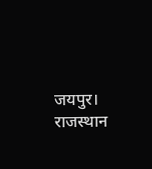जयपुर। राजस्थान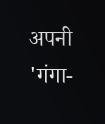अपनी 'गंगा-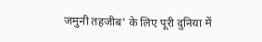जमुनी तहजीब' के लिए पूरी दुनिया में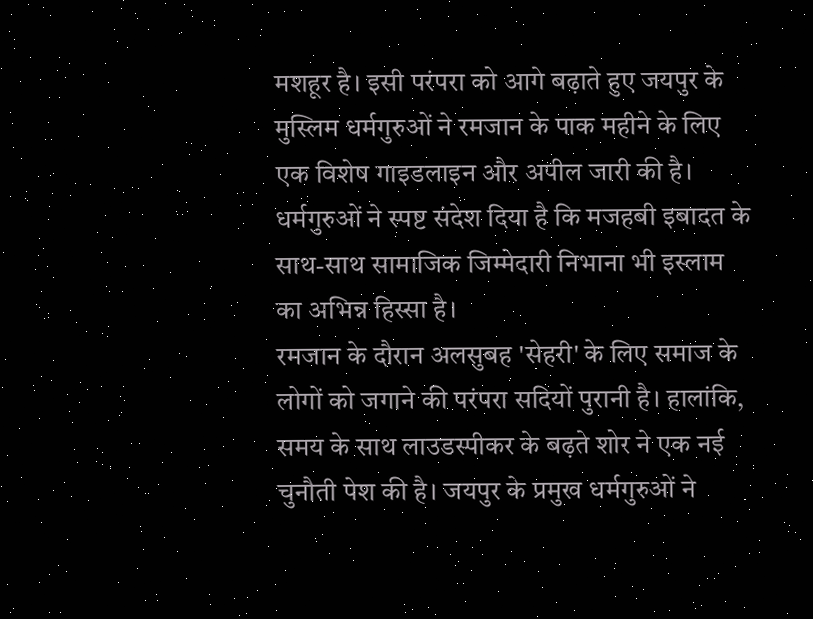मशहूर है। इसी परंपरा को आगे बढ़ाते हुए जयपुर के मुस्लिम धर्मगुरुओं ने रमजान के पाक महीने के लिए एक विशेष गाइडलाइन और अपील जारी की है। धर्मगुरुओं ने स्पष्ट संदेश दिया है कि मजहबी इबादत के साथ-साथ सामाजिक जिम्मेदारी निभाना भी इस्लाम का अभिन्न हिस्सा है।
रमजान के दौरान अलसुबह 'सेहरी' के लिए समाज के लोगों को जगाने की परंपरा सदियों पुरानी है। हालांकि, समय के साथ लाउडस्पीकर के बढ़ते शोर ने एक नई चुनौती पेश की है। जयपुर के प्रमुख धर्मगुरुओं ने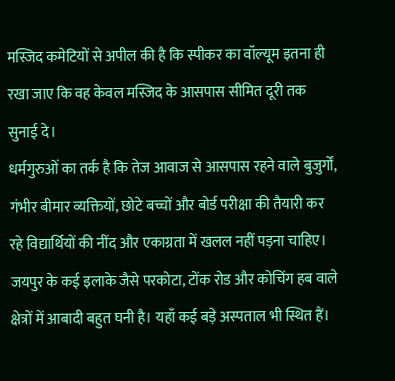मस्जिद कमेटियों से अपील की है कि स्पीकर का वॉल्यूम इतना ही रखा जाए कि वह केवल मस्जिद के आसपास सीमित दूरी तक सुनाई दे।
धर्मगुरुओं का तर्क है कि तेज आवाज से आसपास रहने वाले बुजुर्गों, गंभीर बीमार व्यक्तियों, छोटे बच्चों और बोर्ड परीक्षा की तैयारी कर रहे विद्यार्थियों की नींद और एकाग्रता में खलल नहीं पड़ना चाहिए।
जयपुर के कई इलाके जैसे परकोटा, टोंक रोड और कोचिंग हब वाले क्षेत्रों में आबादी बहुत घनी है। यहाँ कई बड़े अस्पताल भी स्थित हैं।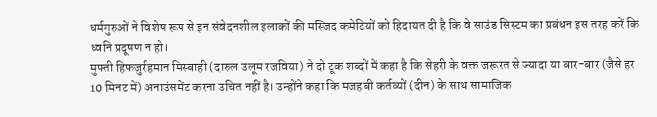धर्मगुरुओं ने विशेष रूप से इन संवेदनशील इलाकों की मस्जिद कमेटियों को हिदायत दी है कि वे साउंड सिस्टम का प्रबंधन इस तरह करें कि ध्वनि प्रदूषण न हो।
मुफ्ती हिफजुर्रहमान मिस्बाही (दारुल उलूम रजविया) ने दो टूक शब्दों में कहा है कि सेहरी के वक्त जरूरत से ज्यादा या बार-बार (जैसे हर 10 मिनट में) अनाउंसमेंट करना उचित नहीं है। उन्होंने कहा कि मजहबी कर्तव्यों (दीन) के साथ सामाजिक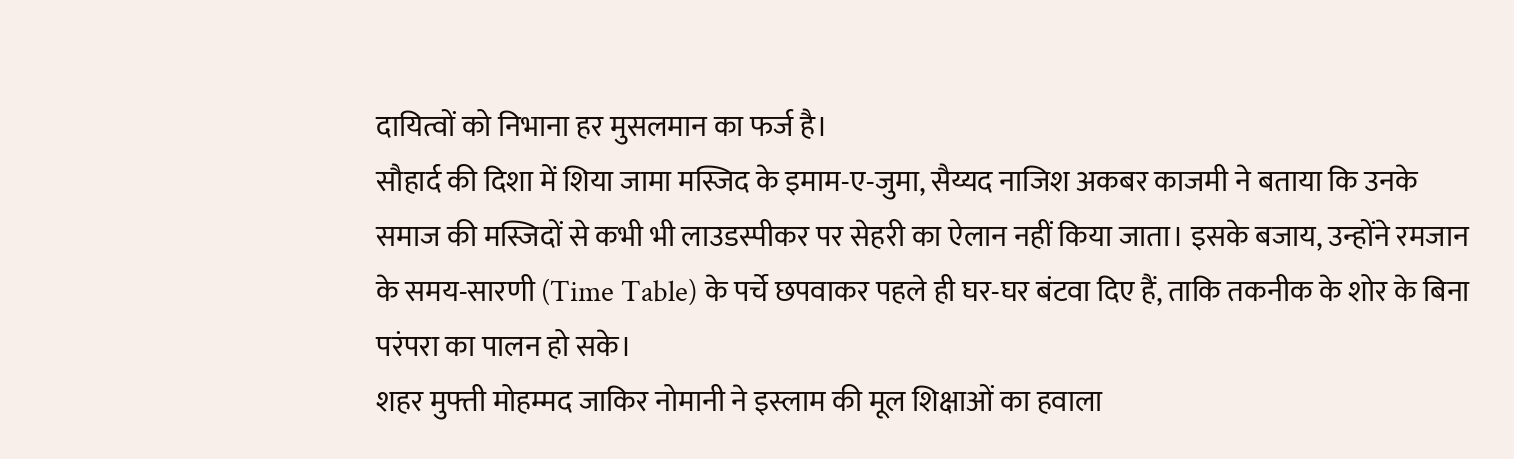दायित्वों को निभाना हर मुसलमान का फर्ज है।
सौहार्द की दिशा में शिया जामा मस्जिद के इमाम-ए-जुमा, सैय्यद नाजिश अकबर काजमी ने बताया कि उनके समाज की मस्जिदों से कभी भी लाउडस्पीकर पर सेहरी का ऐलान नहीं किया जाता। इसके बजाय, उन्होंने रमजान के समय-सारणी (Time Table) के पर्चे छपवाकर पहले ही घर-घर बंटवा दिए हैं, ताकि तकनीक के शोर के बिना परंपरा का पालन हो सके।
शहर मुफ्ती मोहम्मद जाकिर नोमानी ने इस्लाम की मूल शिक्षाओं का हवाला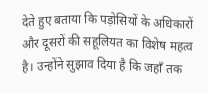देते हुए बताया कि पड़ोसियों के अधिकारों और दूसरों की सहूलियत का विशेष महत्व है। उन्होंने सुझाव दिया है कि जहाँ तक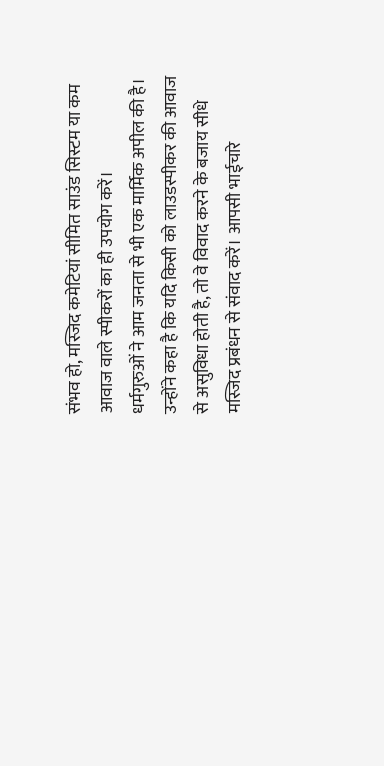संभव हो, मस्जिद कमेटियां सीमित साउंड सिस्टम या कम आवाज वाले स्पीकरों का ही उपयोग करें।
धर्मगुरुओं ने आम जनता से भी एक मार्मिक अपील की है। उन्होंने कहा है कि यदि किसी को लाउडस्पीकर की आवाज से असुविधा होती है, तो वे विवाद करने के बजाय सीधे मस्जिद प्रबंधन से संवाद करें। आपसी भाईचारे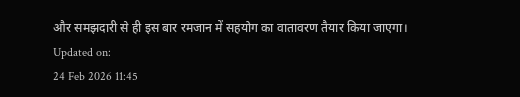और समझदारी से ही इस बार रमजान में सहयोग का वातावरण तैयार किया जाएगा।
Updated on:
24 Feb 2026 11:45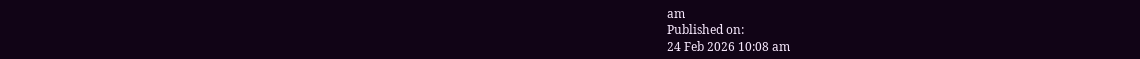am
Published on:
24 Feb 2026 10:08 am